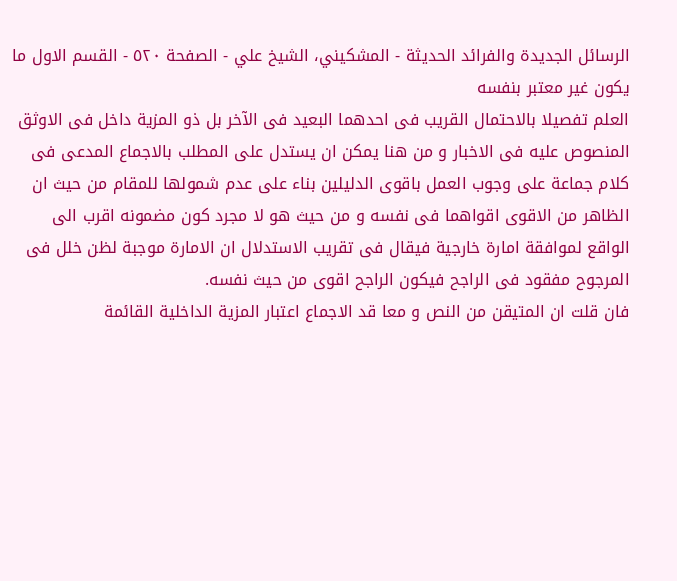الرسائل الجديدة والفرائد الحديثة - المشكيني، الشيخ علي - الصفحة ٥٢٠ - القسم الاول ما يكون غير معتبر بنفسه
العلم تفصيلا بالاحتمال القريب فى احدهما البعيد فى الآخر بل ذو المزية داخل فى الاوثق المنصوص عليه فى الاخبار و من هنا يمكن ان يستدل على المطلب بالاجماع المدعى فى كلام جماعة على وجوب العمل باقوى الدليلين بناء على عدم شمولها للمقام من حيث ان الظاهر من الاقوى اقواهما فى نفسه و من حيث هو لا مجرد كون مضمونه اقرب الى الواقع لموافقة امارة خارجية فيقال فى تقريب الاستدلال ان الامارة موجبة لظن خلل فى المرجوح مفقود فى الراجح فيكون الراجح اقوى من حيث نفسه.
فان قلت ان المتيقن من النص و معا قد الاجماع اعتبار المزية الداخلية القائمة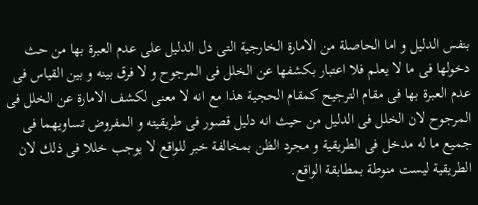بنفس الدليل و اما الحاصلة من الامارة الخارجية التى دل الدليل على عدم العبرة بها من حث دخولها فى ما لا يعلم فلا اعتبار بكشفها عن الخلل فى المرجوح و لا فرق بينه و بين القياس فى عدم العبرة بها فى مقام الترجيح كمقام الحجية هذا مع انه لا معنى لكشف الامارة عن الخلل فى المرجوح لان الخلل فى الدليل من حيث انه دليل قصور فى طريقيته و المفروض تساويهما فى جميع ما له مدخل فى الطريقية و مجرد الظن بمخالفة خبر للواقع لا يوجب خللا فى ذلك لان الطريقية ليست منوطة بمطابقة الواقع.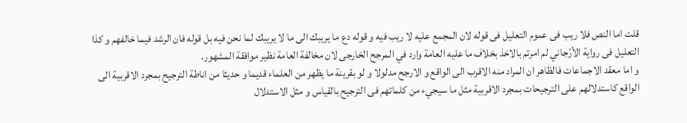قلت اما النص فلا ريب فى عموم التعليل فى قوله لان المجمع عليه لا ريب فيه و قوله دع ما يريبك الى ما لا يريبك لما نحن فيه بل قوله فان الرشد فيما خالفهم و كذا التعليل فى رواية الأرّجاني لم امرتم بالاخذ بخلاف ما عليه العامة وارد في المرجح الخارجى لان مخالفة العامة نظير موافقة المشهور.
و اما معقد الاجماعات فالظاهر ان المراد منه الاقرب الى الواقع و الارجح مدلولا و لو بقرينة ما يظهر من العلماء قديما و حديثا من اناطة الترجيح بمجرد الاقربية الى الواقع كاستدلالهم على الترجيحات بمجرد الاقربية مثل ما سيجيء من كلماتهم فى الترجيح بالقياس و مثل الاستدلال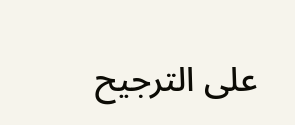على الترجيح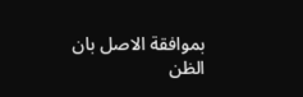بموافقة الاصل بان الظن